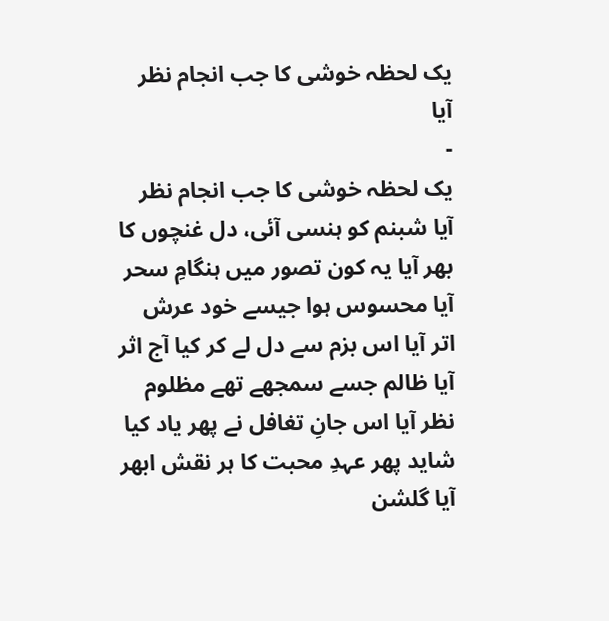یک لحظہ خوشی کا جب انجام نظر آیا
-
یک لحظہ خوشی کا جب انجام نظر آیا شبنم کو ہنسی آئی، دل غنچوں کا بھر آیا یہ کون تصور میں ہنگامِ سحر آیا محسوس ہوا جیسے خود عرش اتر آیا اس بزم سے دل لے کر کیا آج اثر آیا ظالم جسے سمجھے تھے مظلوم نظر آیا اس جانِ تغافل نے پھر یاد کیا شاید پھر عہدِ محبت کا ہر نقش ابھر آیا گلشن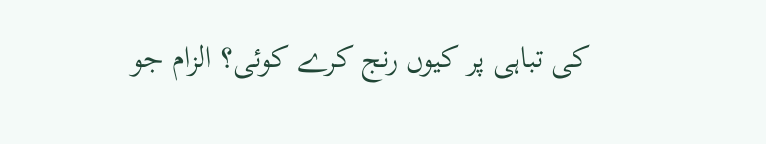کی تباہی پر کیوں رنج کرے کوئی؟ الزام جو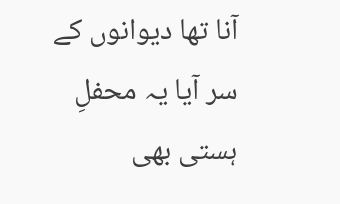آنا تھا دیوانوں کے سر آیا یہ محفلِ ہستی بھی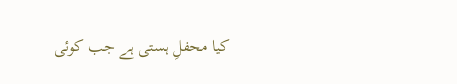کیا محفلِ ہستی ہے جب کوئی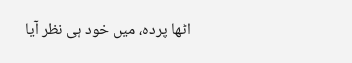اٹھا پردہ، میں خود ہی نظر آیا